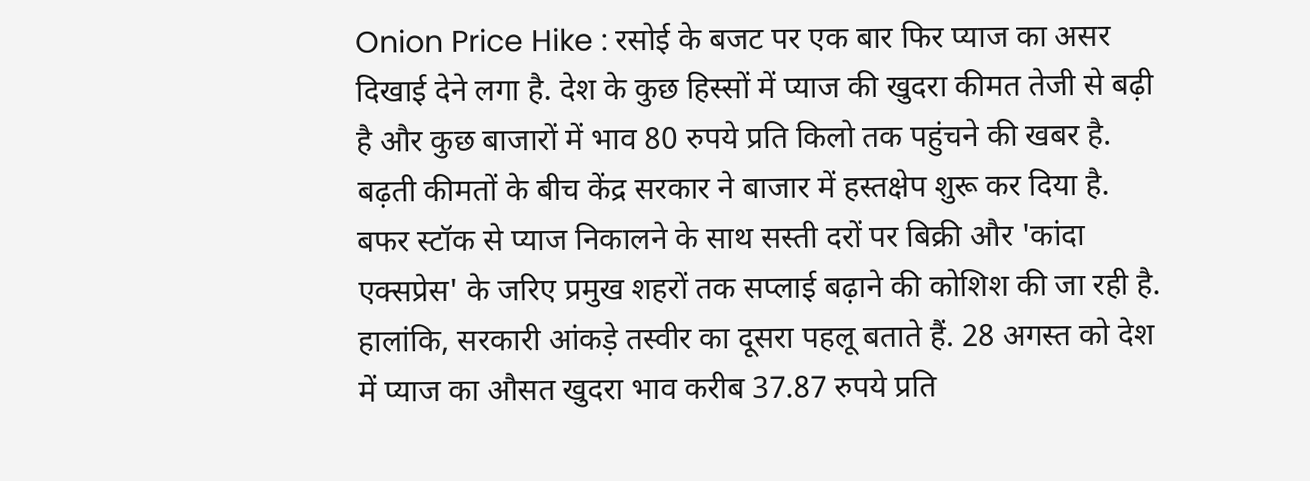Onion Price Hike : रसोई के बजट पर एक बार फिर प्याज का असर दिखाई देने लगा है. देश के कुछ हिस्सों में प्याज की खुदरा कीमत तेजी से बढ़ी है और कुछ बाजारों में भाव 80 रुपये प्रति किलो तक पहुंचने की खबर है.
बढ़ती कीमतों के बीच केंद्र सरकार ने बाजार में हस्तक्षेप शुरू कर दिया है. बफर स्टॉक से प्याज निकालने के साथ सस्ती दरों पर बिक्री और 'कांदा एक्सप्रेस' के जरिए प्रमुख शहरों तक सप्लाई बढ़ाने की कोशिश की जा रही है.
हालांकि, सरकारी आंकड़े तस्वीर का दूसरा पहलू बताते हैं. 28 अगस्त को देश में प्याज का औसत खुदरा भाव करीब 37.87 रुपये प्रति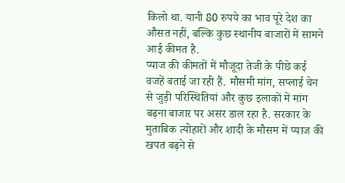किलो था. यानी 80 रुपये का भाव पूरे देश का औसत नहीं, बल्कि कुछ स्थानीय बाजारों में सामने आई कीमत है.
प्याज की कीमतों में मौजूदा तेजी के पीछे कई वजहें बताई जा रही हैं. मौसमी मांग, सप्लाई चेन से जुड़ी परिस्थितियां और कुछ इलाकों में मांग बढ़ना बाजार पर असर डाल रहा है. सरकार के मुताबिक त्योहारों और शादी के मौसम में प्याज की खपत बढ़ने से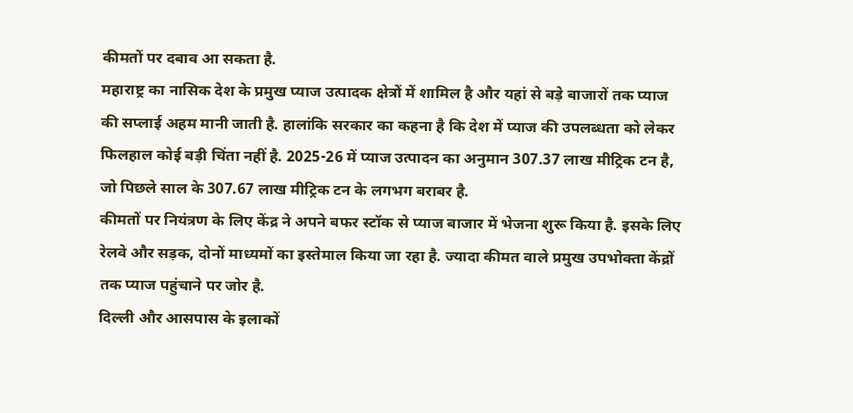कीमतों पर दबाव आ सकता है.
महाराष्ट्र का नासिक देश के प्रमुख प्याज उत्पादक क्षेत्रों में शामिल है और यहां से बड़े बाजारों तक प्याज की सप्लाई अहम मानी जाती है. हालांकि सरकार का कहना है कि देश में प्याज की उपलब्धता को लेकर फिलहाल कोई बड़ी चिंता नहीं है. 2025-26 में प्याज उत्पादन का अनुमान 307.37 लाख मीट्रिक टन है, जो पिछले साल के 307.67 लाख मीट्रिक टन के लगभग बराबर है.
कीमतों पर नियंत्रण के लिए केंद्र ने अपने बफर स्टॉक से प्याज बाजार में भेजना शुरू किया है. इसके लिए रेलवे और सड़क, दोनों माध्यमों का इस्तेमाल किया जा रहा है. ज्यादा कीमत वाले प्रमुख उपभोक्ता केंद्रों तक प्याज पहुंचाने पर जोर है.
दिल्ली और आसपास के इलाकों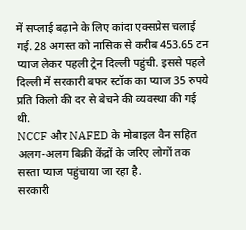में सप्लाई बढ़ाने के लिए कांदा एक्सप्रेस चलाई गई. 28 अगस्त को नासिक से करीब 453.65 टन प्याज लेकर पहली ट्रेन दिल्ली पहुंची. इससे पहले दिल्ली में सरकारी बफर स्टॉक का प्याज 35 रुपये प्रति किलो की दर से बेचने की व्यवस्था की गई थी.
NCCF और NAFED के मोबाइल वैन सहित अलग-अलग बिक्री केंद्रों के जरिए लोगों तक सस्ता प्याज पहुंचाया जा रहा है.
सरकारी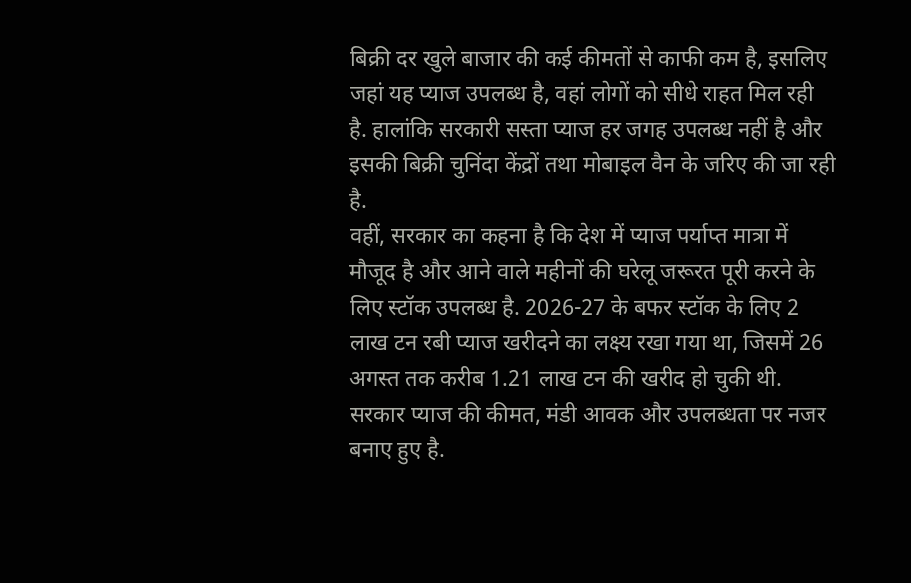बिक्री दर खुले बाजार की कई कीमतों से काफी कम है, इसलिए जहां यह प्याज उपलब्ध है, वहां लोगों को सीधे राहत मिल रही है. हालांकि सरकारी सस्ता प्याज हर जगह उपलब्ध नहीं है और इसकी बिक्री चुनिंदा केंद्रों तथा मोबाइल वैन के जरिए की जा रही है.
वहीं, सरकार का कहना है कि देश में प्याज पर्याप्त मात्रा में मौजूद है और आने वाले महीनों की घरेलू जरूरत पूरी करने के लिए स्टॉक उपलब्ध है. 2026-27 के बफर स्टॉक के लिए 2 लाख टन रबी प्याज खरीदने का लक्ष्य रखा गया था, जिसमें 26 अगस्त तक करीब 1.21 लाख टन की खरीद हो चुकी थी.
सरकार प्याज की कीमत, मंडी आवक और उपलब्धता पर नजर बनाए हुए है.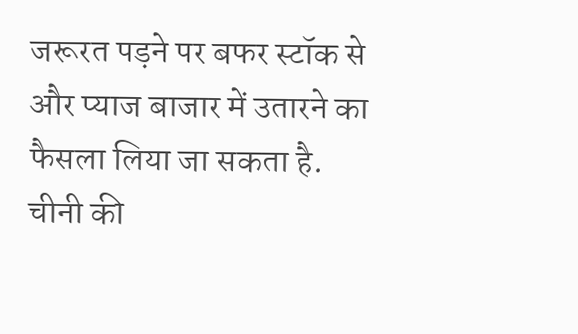जरूरत पड़ने पर बफर स्टॉक से और प्याज बाजार में उतारने का फैसला लिया जा सकता है.
चीनी की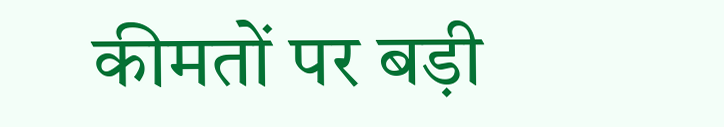कीमतों पर बड़ी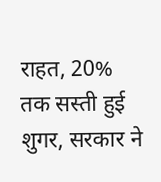राहत, 20% तक सस्ती हुई शुगर, सरकार ने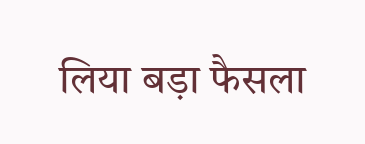लिया बड़ा फैसला